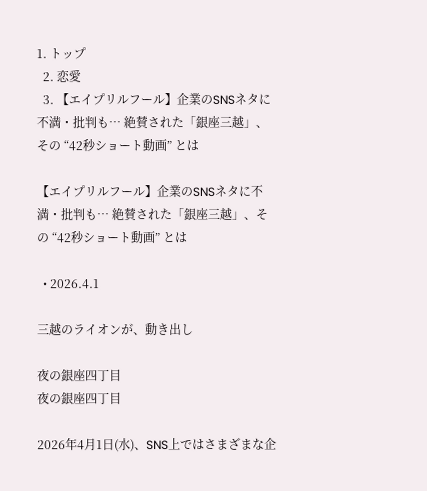1. トップ
  2. 恋愛
  3. 【エイプリルフール】企業のSNSネタに不満・批判も… 絶賛された「銀座三越」、その “42秒ショート動画” とは

【エイプリルフール】企業のSNSネタに不満・批判も… 絶賛された「銀座三越」、その “42秒ショート動画” とは

  • 2026.4.1

三越のライオンが、動き出し

夜の銀座四丁目
夜の銀座四丁目

2026年4月1日(水)、SNS上ではさまざまな企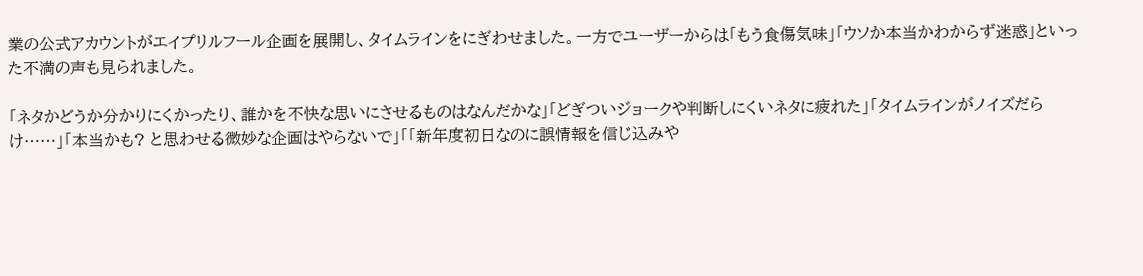業の公式アカウントがエイプリルフール企画を展開し、タイムラインをにぎわせました。一方でユーザーからは「もう食傷気味」「ウソか本当かわからず迷惑」といった不満の声も見られました。

「ネタかどうか分かりにくかったり、誰かを不快な思いにさせるものはなんだかな」「どぎついジョークや判断しにくいネタに疲れた」「タイムラインがノイズだらけ……」「本当かも? と思わせる微妙な企画はやらないで」「「新年度初日なのに誤情報を信じ込みや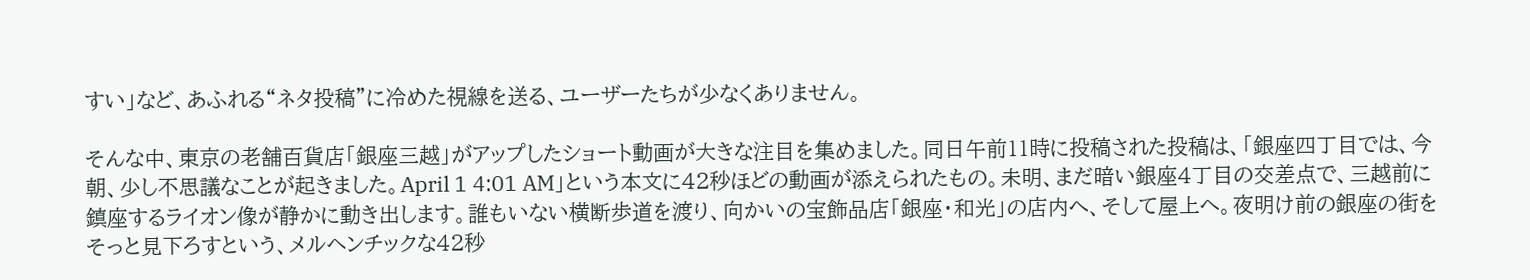すい」など、あふれる“ネタ投稿”に冷めた視線を送る、ユーザーたちが少なくありません。

そんな中、東京の老舗百貨店「銀座三越」がアップしたショート動画が大きな注目を集めました。同日午前11時に投稿された投稿は、「銀座四丁目では、今朝、少し不思議なことが起きました。April 1 4:01 AM」という本文に42秒ほどの動画が添えられたもの。未明、まだ暗い銀座4丁目の交差点で、三越前に鎮座するライオン像が静かに動き出します。誰もいない横断歩道を渡り、向かいの宝飾品店「銀座・和光」の店内へ、そして屋上へ。夜明け前の銀座の街をそっと見下ろすという、メルヘンチックな42秒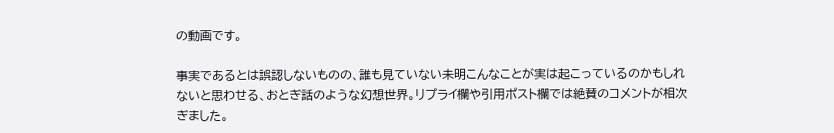の動画です。

事実であるとは誤認しないものの、誰も見ていない未明こんなことが実は起こっているのかもしれないと思わせる、おとぎ話のような幻想世界。リプライ欄や引用ポスト欄では絶賛のコメントが相次ぎました。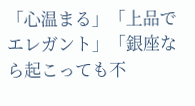「心温まる」「上品でエレガント」「銀座なら起こっても不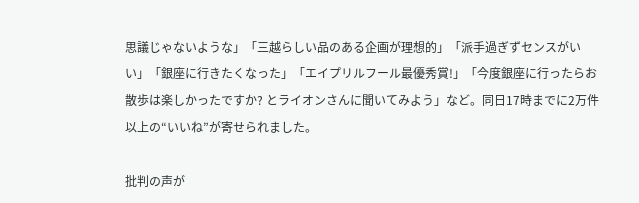思議じゃないような」「三越らしい品のある企画が理想的」「派手過ぎずセンスがいい」「銀座に行きたくなった」「エイプリルフール最優秀賞!」「今度銀座に行ったらお散歩は楽しかったですか? とライオンさんに聞いてみよう」など。同日17時までに2万件以上の“いいね”が寄せられました。

批判の声が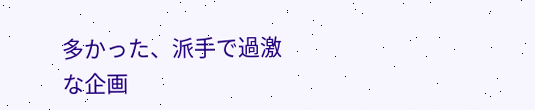多かった、派手で過激な企画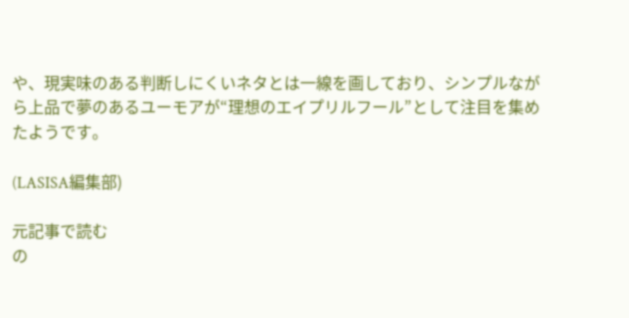や、現実味のある判断しにくいネタとは一線を画しており、シンプルながら上品で夢のあるユーモアが“理想のエイプリルフール”として注目を集めたようです。

(LASISA編集部)

元記事で読む
の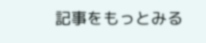記事をもっとみる